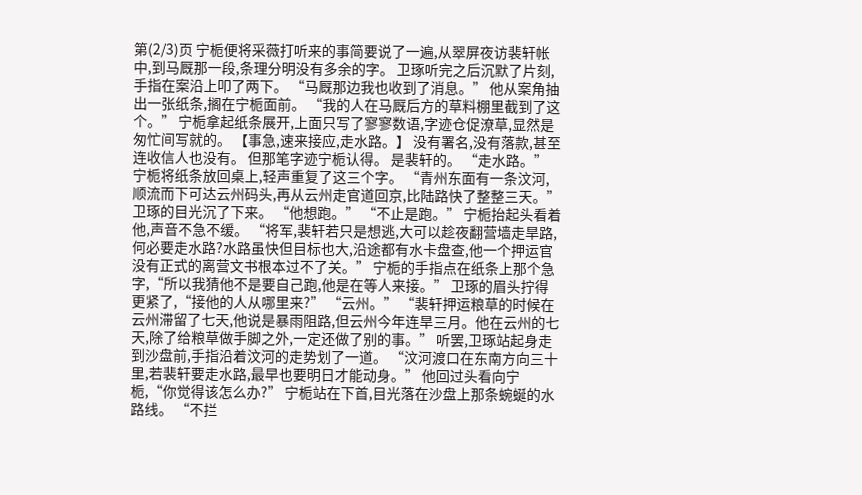第(2/3)页 宁栀便将采薇打听来的事简要说了一遍,从翠屏夜访裴轩帐中,到马厩那一段,条理分明没有多余的字。 卫琢听完之后沉默了片刻,手指在案沿上叩了两下。 “马厩那边我也收到了消息。” 他从案角抽出一张纸条,搁在宁栀面前。 “我的人在马厩后方的草料棚里截到了这个。” 宁栀拿起纸条展开,上面只写了寥寥数语,字迹仓促潦草,显然是匆忙间写就的。 【事急,速来接应,走水路。】 没有署名,没有落款,甚至连收信人也没有。 但那笔字迹宁栀认得。 是裴轩的。 “走水路。” 宁栀将纸条放回桌上,轻声重复了这三个字。 “青州东面有一条汶河,顺流而下可达云州码头,再从云州走官道回京,比陆路快了整整三天。” 卫琢的目光沉了下来。 “他想跑。” “不止是跑。” 宁栀抬起头看着他,声音不急不缓。 “将军,裴轩若只是想逃,大可以趁夜翻营墙走旱路,何必要走水路?水路虽快但目标也大,沿途都有水卡盘查,他一个押运官没有正式的离营文书根本过不了关。” 宁栀的手指点在纸条上那个急字,“所以我猜他不是要自己跑,他是在等人来接。” 卫琢的眉头拧得更紧了,“接他的人从哪里来?” “云州。” “裴轩押运粮草的时候在云州滞留了七天,他说是暴雨阻路,但云州今年连旱三月。他在云州的七天,除了给粮草做手脚之外,一定还做了别的事。” 听罢,卫琢站起身走到沙盘前,手指沿着汶河的走势划了一道。 “汶河渡口在东南方向三十里,若裴轩要走水路,最早也要明日才能动身。” 他回过头看向宁栀,“你觉得该怎么办?” 宁栀站在下首,目光落在沙盘上那条蜿蜒的水路线。 “不拦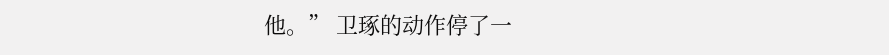他。” 卫琢的动作停了一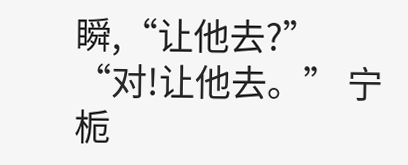瞬,“让他去?” “对!让他去。” 宁栀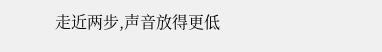走近两步,声音放得更低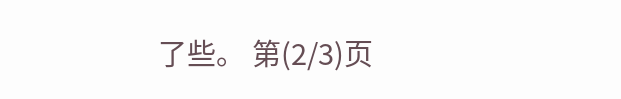了些。 第(2/3)页